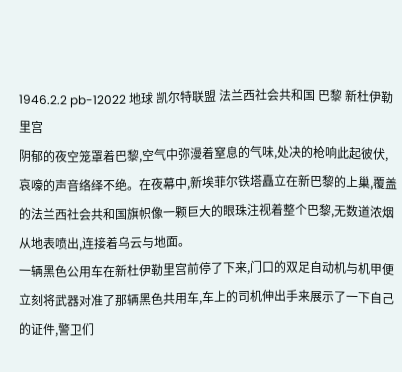1946.2.2 pb-12022 地球 凯尔特联盟 法兰西社会共和国 巴黎 新杜伊勒里宫
阴郁的夜空笼罩着巴黎,空气中弥漫着窒息的气味,处决的枪响此起彼伏,哀嚎的声音络绎不绝。在夜幕中,新埃菲尔铁塔矗立在新巴黎的上巢,覆盖的法兰西社会共和国旗帜像一颗巨大的眼珠注视着整个巴黎,无数道浓烟从地表喷出,连接着乌云与地面。
一辆黑色公用车在新杜伊勒里宫前停了下来,门口的双足自动机与机甲便立刻将武器对准了那辆黑色共用车,车上的司机伸出手来展示了一下自己的证件,警卫们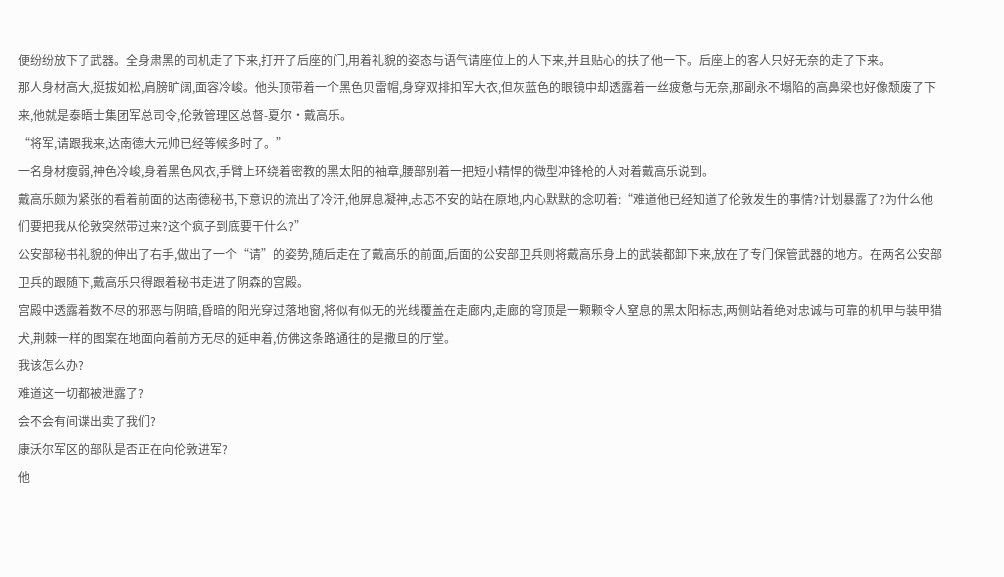便纷纷放下了武器。全身肃黑的司机走了下来,打开了后座的门,用着礼貌的姿态与语气请座位上的人下来,并且贴心的扶了他一下。后座上的客人只好无奈的走了下来。
那人身材高大,挺拔如松,肩膀旷阔,面容冷峻。他头顶带着一个黑色贝雷帽,身穿双排扣军大衣,但灰蓝色的眼镜中却透露着一丝疲惫与无奈,那副永不塌陷的高鼻梁也好像颓废了下来,他就是泰晤士集团军总司令,伦敦管理区总督-夏尔·戴高乐。
“将军,请跟我来,达南德大元帅已经等候多时了。”
一名身材瘦弱,神色冷峻,身着黑色风衣,手臂上环绕着密教的黑太阳的袖章,腰部别着一把短小精悍的微型冲锋枪的人对着戴高乐说到。
戴高乐颇为紧张的看着前面的达南德秘书,下意识的流出了冷汗,他屏息凝神,忐忑不安的站在原地,内心默默的念叨着:“难道他已经知道了伦敦发生的事情?计划暴露了?为什么他们要把我从伦敦突然带过来?这个疯子到底要干什么?”
公安部秘书礼貌的伸出了右手,做出了一个“请”的姿势,随后走在了戴高乐的前面,后面的公安部卫兵则将戴高乐身上的武装都卸下来,放在了专门保管武器的地方。在两名公安部卫兵的跟随下,戴高乐只得跟着秘书走进了阴森的宫殿。
宫殿中透露着数不尽的邪恶与阴暗,昏暗的阳光穿过落地窗,将似有似无的光线覆盖在走廊内,走廊的穹顶是一颗颗令人窒息的黑太阳标志,两侧站着绝对忠诚与可靠的机甲与装甲猎犬,荆棘一样的图案在地面向着前方无尽的延申着,仿佛这条路通往的是撒旦的厅堂。
我该怎么办?
难道这一切都被泄露了?
会不会有间谍出卖了我们?
康沃尔军区的部队是否正在向伦敦进军?
他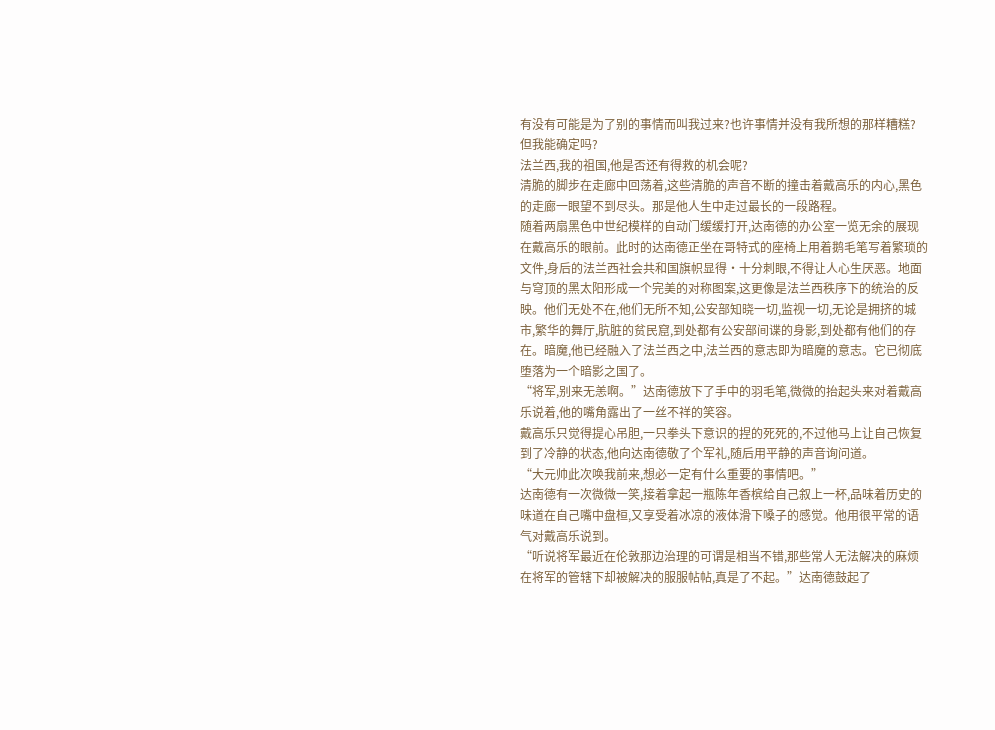有没有可能是为了别的事情而叫我过来?也许事情并没有我所想的那样糟糕?
但我能确定吗?
法兰西,我的祖国,他是否还有得救的机会呢?
清脆的脚步在走廊中回荡着,这些清脆的声音不断的撞击着戴高乐的内心,黑色的走廊一眼望不到尽头。那是他人生中走过最长的一段路程。
随着两扇黑色中世纪模样的自动门缓缓打开,达南德的办公室一览无余的展现在戴高乐的眼前。此时的达南德正坐在哥特式的座椅上用着鹅毛笔写着繁琐的文件,身后的法兰西社会共和国旗帜显得·十分刺眼,不得让人心生厌恶。地面与穹顶的黑太阳形成一个完美的对称图案,这更像是法兰西秩序下的统治的反映。他们无处不在,他们无所不知,公安部知晓一切,监视一切,无论是拥挤的城市,繁华的舞厅,肮脏的贫民窟,到处都有公安部间谍的身影,到处都有他们的存在。暗魔,他已经融入了法兰西之中,法兰西的意志即为暗魔的意志。它已彻底堕落为一个暗影之国了。
“将军,别来无恙啊。”达南德放下了手中的羽毛笔,微微的抬起头来对着戴高乐说着,他的嘴角露出了一丝不祥的笑容。
戴高乐只觉得提心吊胆,一只拳头下意识的捏的死死的,不过他马上让自己恢复到了冷静的状态,他向达南德敬了个军礼,随后用平静的声音询问道。
“大元帅此次唤我前来,想必一定有什么重要的事情吧。”
达南德有一次微微一笑,接着拿起一瓶陈年香槟给自己叙上一杯,品味着历史的味道在自己嘴中盘桓,又享受着冰凉的液体滑下嗓子的感觉。他用很平常的语气对戴高乐说到。
“听说将军最近在伦敦那边治理的可谓是相当不错,那些常人无法解决的麻烦在将军的管辖下却被解决的服服帖帖,真是了不起。”达南德鼓起了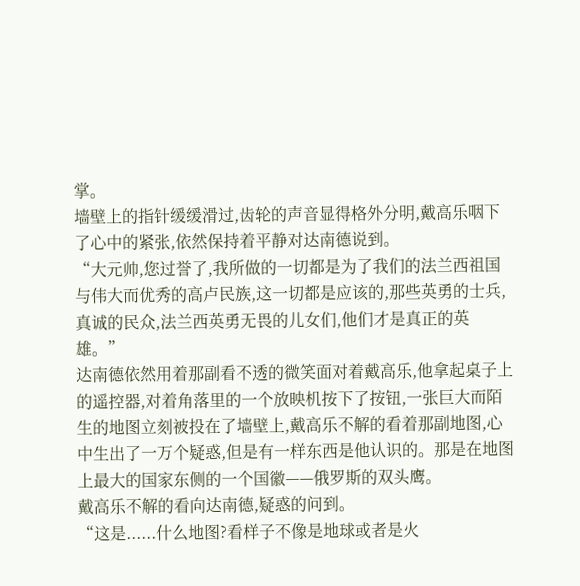掌。
墙壁上的指针缓缓滑过,齿轮的声音显得格外分明,戴高乐咽下了心中的紧张,依然保持着平静对达南德说到。
“大元帅,您过誉了,我所做的一切都是为了我们的法兰西祖国与伟大而优秀的高卢民族,这一切都是应该的,那些英勇的士兵,真诚的民众,法兰西英勇无畏的儿女们,他们才是真正的英雄。”
达南德依然用着那副看不透的微笑面对着戴高乐,他拿起桌子上的遥控器,对着角落里的一个放映机按下了按钮,一张巨大而陌生的地图立刻被投在了墙壁上,戴高乐不解的看着那副地图,心中生出了一万个疑惑,但是有一样东西是他认识的。那是在地图上最大的国家东侧的一个国徽——俄罗斯的双头鹰。
戴高乐不解的看向达南德,疑惑的问到。
“这是......什么地图?看样子不像是地球或者是火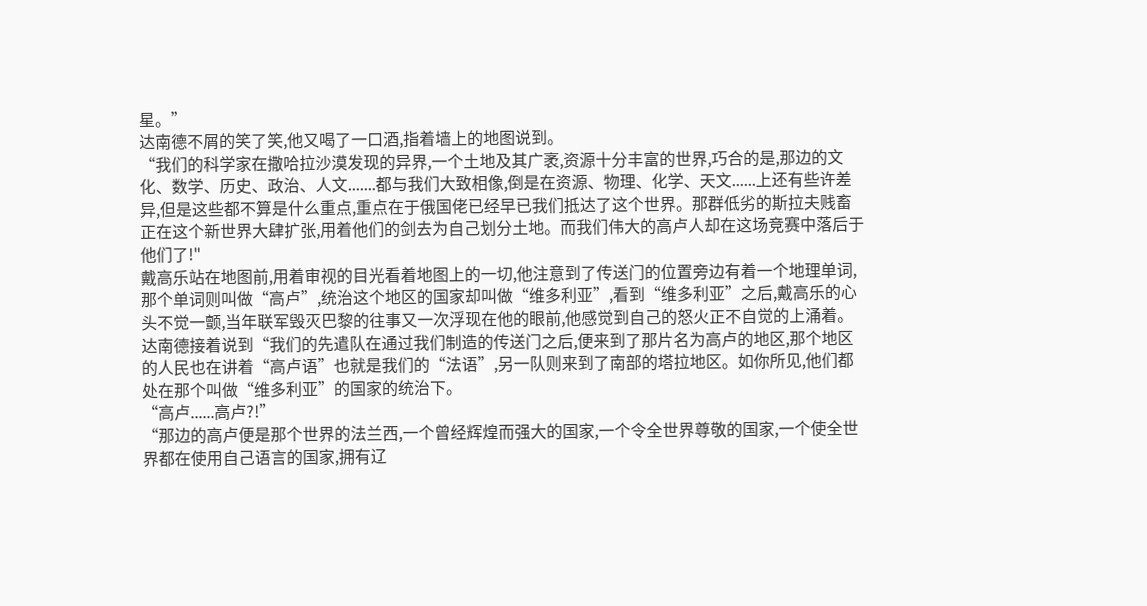星。”
达南德不屑的笑了笑,他又喝了一口酒,指着墙上的地图说到。
“我们的科学家在撒哈拉沙漠发现的异界,一个土地及其广袤,资源十分丰富的世界,巧合的是,那边的文化、数学、历史、政治、人文.......都与我们大致相像,倒是在资源、物理、化学、天文......上还有些许差异,但是这些都不算是什么重点,重点在于俄国佬已经早已我们抵达了这个世界。那群低劣的斯拉夫贱畜正在这个新世界大肆扩张,用着他们的剑去为自己划分土地。而我们伟大的高卢人却在这场竞赛中落后于他们了!"
戴高乐站在地图前,用着审视的目光看着地图上的一切,他注意到了传送门的位置旁边有着一个地理单词,那个单词则叫做“高卢”,统治这个地区的国家却叫做“维多利亚”,看到“维多利亚”之后,戴高乐的心头不觉一颤,当年联军毁灭巴黎的往事又一次浮现在他的眼前,他感觉到自己的怒火正不自觉的上涌着。
达南德接着说到“我们的先遣队在通过我们制造的传送门之后,便来到了那片名为高卢的地区,那个地区的人民也在讲着“高卢语”也就是我们的“法语”,另一队则来到了南部的塔拉地区。如你所见,他们都处在那个叫做“维多利亚”的国家的统治下。
“高卢......高卢?!”
“那边的高卢便是那个世界的法兰西,一个曾经辉煌而强大的国家,一个令全世界尊敬的国家,一个使全世界都在使用自己语言的国家,拥有辽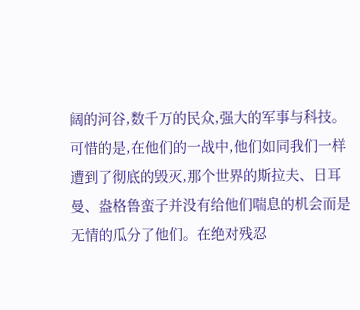阔的河谷,数千万的民众,强大的军事与科技。可惜的是,在他们的一战中,他们如同我们一样遭到了彻底的毁灭,那个世界的斯拉夫、日耳曼、盎格鲁蛮子并没有给他们喘息的机会而是无情的瓜分了他们。在绝对残忍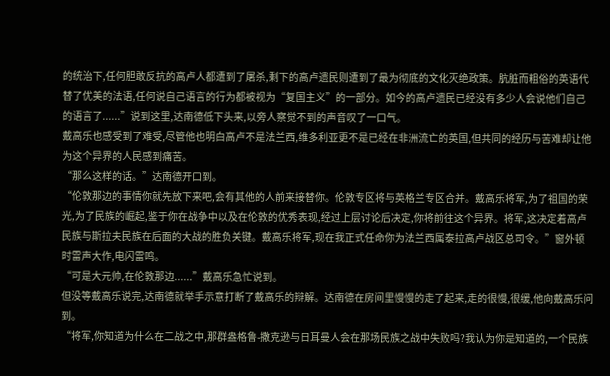的统治下,任何胆敢反抗的高卢人都遭到了屠杀,剩下的高卢遗民则遭到了最为彻底的文化灭绝政策。肮脏而粗俗的英语代替了优美的法语,任何说自己语言的行为都被视为“复国主义”的一部分。如今的高卢遗民已经没有多少人会说他们自己的语言了......”说到这里,达南德低下头来,以旁人察觉不到的声音叹了一口气。
戴高乐也感受到了难受,尽管他也明白高卢不是法兰西,维多利亚更不是已经在非洲流亡的英国,但共同的经历与苦难却让他为这个异界的人民感到痛苦。
“那么这样的话。”达南德开口到。
“伦敦那边的事情你就先放下来吧,会有其他的人前来接替你。伦敦专区将与英格兰专区合并。戴高乐将军,为了祖国的荣光,为了民族的崛起,鉴于你在战争中以及在伦敦的优秀表现,经过上层讨论后决定,你将前往这个异界。将军,这决定着高卢民族与斯拉夫民族在后面的大战的胜负关键。戴高乐将军,现在我正式任命你为法兰西属泰拉高卢战区总司令。”窗外顿时雷声大作,电闪雷鸣。
“可是大元帅,在伦敦那边......”戴高乐急忙说到。
但没等戴高乐说完,达南德就举手示意打断了戴高乐的辩解。达南德在房间里慢慢的走了起来,走的很慢,很缓,他向戴高乐问到。
“将军,你知道为什么在二战之中,那群盎格鲁-撒克逊与日耳曼人会在那场民族之战中失败吗?我认为你是知道的,一个民族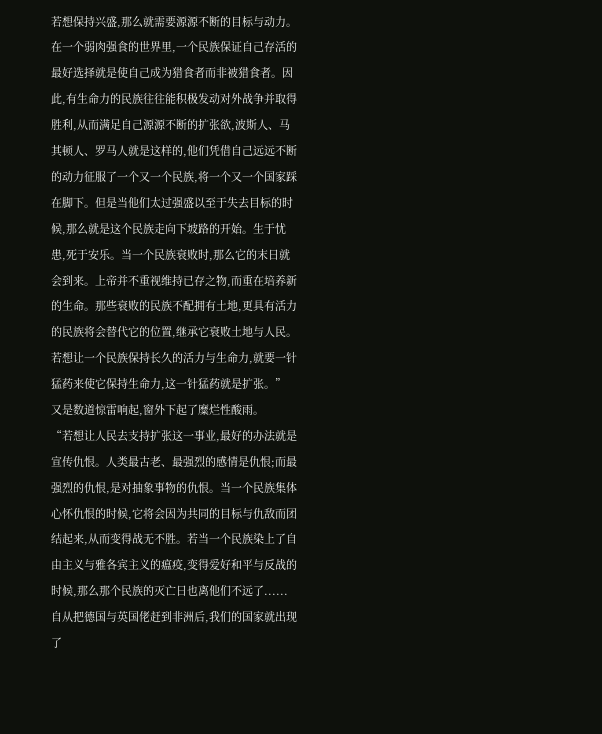若想保持兴盛,那么就需要源源不断的目标与动力。在一个弱肉强食的世界里,一个民族保证自己存活的最好选择就是使自己成为猎食者而非被猎食者。因此,有生命力的民族往往能积极发动对外战争并取得胜利,从而满足自己源源不断的扩张欲,波斯人、马其顿人、罗马人就是这样的,他们凭借自己远远不断的动力征服了一个又一个民族,将一个又一个国家踩在脚下。但是当他们太过强盛以至于失去目标的时候,那么就是这个民族走向下坡路的开始。生于忧患,死于安乐。当一个民族衰败时,那么它的末日就会到来。上帝并不重视维持已存之物,而重在培养新的生命。那些衰败的民族不配拥有土地,更具有活力的民族将会替代它的位置,继承它衰败土地与人民。若想让一个民族保持长久的活力与生命力,就要一针猛药来使它保持生命力,这一针猛药就是扩张。”
又是数道惊雷响起,窗外下起了糜烂性酸雨。
“若想让人民去支持扩张这一事业,最好的办法就是宣传仇恨。人类最古老、最强烈的感情是仇恨;而最强烈的仇恨,是对抽象事物的仇恨。当一个民族集体心怀仇恨的时候,它将会因为共同的目标与仇敌而团结起来,从而变得战无不胜。若当一个民族染上了自由主义与雅各宾主义的瘟疫,变得爱好和平与反战的时候,那么那个民族的灭亡日也离他们不远了......自从把德国与英国佬赶到非洲后,我们的国家就出现了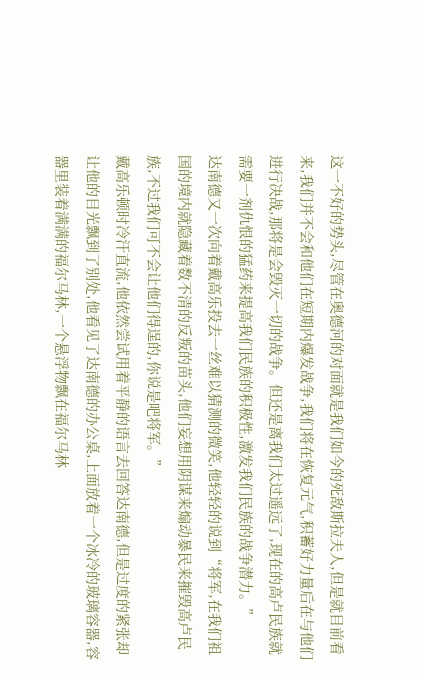这一不好的势头,尽管在奥德河的对面就是我们如今的死敌斯拉夫人,但是就目前看来,我们并不会和他们在短期内爆发战争,我们将在恢复元气,积蓄好力量后在与他们进行决战,那将是会毁灭一切的战争。但还是离我们太过遥远了,现在的高卢民族就需要一剂仇恨的猛药来提高我们民族的积极性,激发我们民族的战争潜力。”
达南德又一次向着戴高乐投去一丝难以猜测的微笑,他轻轻的说到“将军,在我们祖国的境内就隐藏着数不清的反叛的苗头,他们妄想用阴谋来煽动暴民来摧毁高卢民族,不过我们可不会让他们得逞的,你说是吧将军。”
戴高乐顿时冷汗直流,他依然尝试用着平静的语言去回答达南德,但是过度的紧张却让他的目光飘到了别处,他看见了达南德的办公桌,上面放着一个冰冷的玻璃容器,容器里装着满满的福尔马林,一个悬浮物飘在福尔马林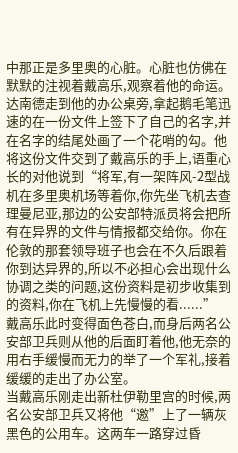中那正是多里奥的心脏。心脏也仿佛在默默的注视着戴高乐,观察着他的命运。
达南德走到他的办公桌旁,拿起鹅毛笔迅速的在一份文件上签下了自己的名字,并在名字的结尾处画了一个花哨的勾。他将这份文件交到了戴高乐的手上,语重心长的对他说到“将军,有一架阵风-2型战机在多里奥机场等着你,你先坐飞机去查理曼尼亚,那边的公安部特派员将会把所有在异界的文件与情报都交给你。你在伦敦的那套领导班子也会在不久后跟着你到达异界的,所以不必担心会出现什么协调之类的问题,这份资料是初步收集到的资料,你在飞机上先慢慢的看......”
戴高乐此时变得面色苍白,而身后两名公安部卫兵则从他的后面盯着他,他无奈的用右手缓慢而无力的举了一个军礼,接着缓缓的走出了办公室。
当戴高乐刚走出新杜伊勒里宫的时候,两名公安部卫兵又将他“邀”上了一辆灰黑色的公用车。这两车一路穿过昏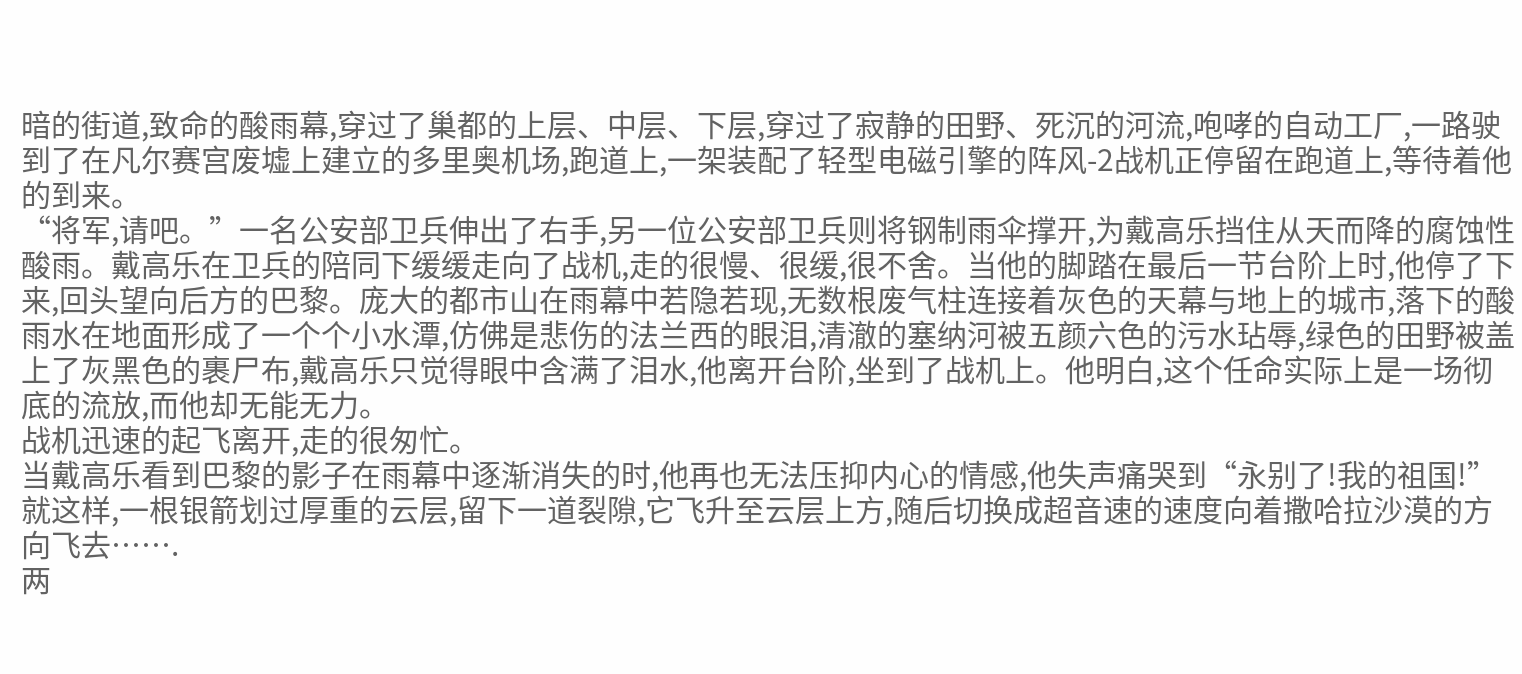暗的街道,致命的酸雨幕,穿过了巢都的上层、中层、下层,穿过了寂静的田野、死沉的河流,咆哮的自动工厂,一路驶到了在凡尔赛宫废墟上建立的多里奥机场,跑道上,一架装配了轻型电磁引擎的阵风-2战机正停留在跑道上,等待着他的到来。
“将军,请吧。”一名公安部卫兵伸出了右手,另一位公安部卫兵则将钢制雨伞撑开,为戴高乐挡住从天而降的腐蚀性酸雨。戴高乐在卫兵的陪同下缓缓走向了战机,走的很慢、很缓,很不舍。当他的脚踏在最后一节台阶上时,他停了下来,回头望向后方的巴黎。庞大的都市山在雨幕中若隐若现,无数根废气柱连接着灰色的天幕与地上的城市,落下的酸雨水在地面形成了一个个小水潭,仿佛是悲伤的法兰西的眼泪,清澈的塞纳河被五颜六色的污水玷辱,绿色的田野被盖上了灰黑色的裹尸布,戴高乐只觉得眼中含满了泪水,他离开台阶,坐到了战机上。他明白,这个任命实际上是一场彻底的流放,而他却无能无力。
战机迅速的起飞离开,走的很匆忙。
当戴高乐看到巴黎的影子在雨幕中逐渐消失的时,他再也无法压抑内心的情感,他失声痛哭到“永别了!我的祖国!”
就这样,一根银箭划过厚重的云层,留下一道裂隙,它飞升至云层上方,随后切换成超音速的速度向着撒哈拉沙漠的方向飞去…….
两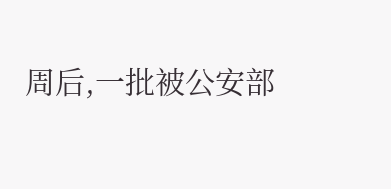周后,一批被公安部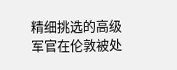精细挑选的高级军官在伦敦被处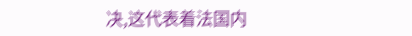决,这代表着法国内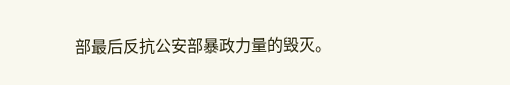部最后反抗公安部暴政力量的毁灭。